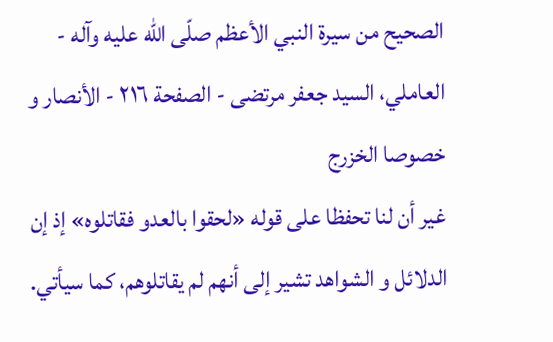الصحيح من سيرة النبي الأعظم صلّى الله عليه وآله - العاملي، السيد جعفر مرتضى - الصفحة ٢١٦ - الأنصار و خصوصا الخزرج
غير أن لنا تحفظا على قوله «لحقوا بالعدو فقاتلوه» إذ إن الدلائل و الشواهد تشير إلى أنهم لم يقاتلوهم، كما سيأتي.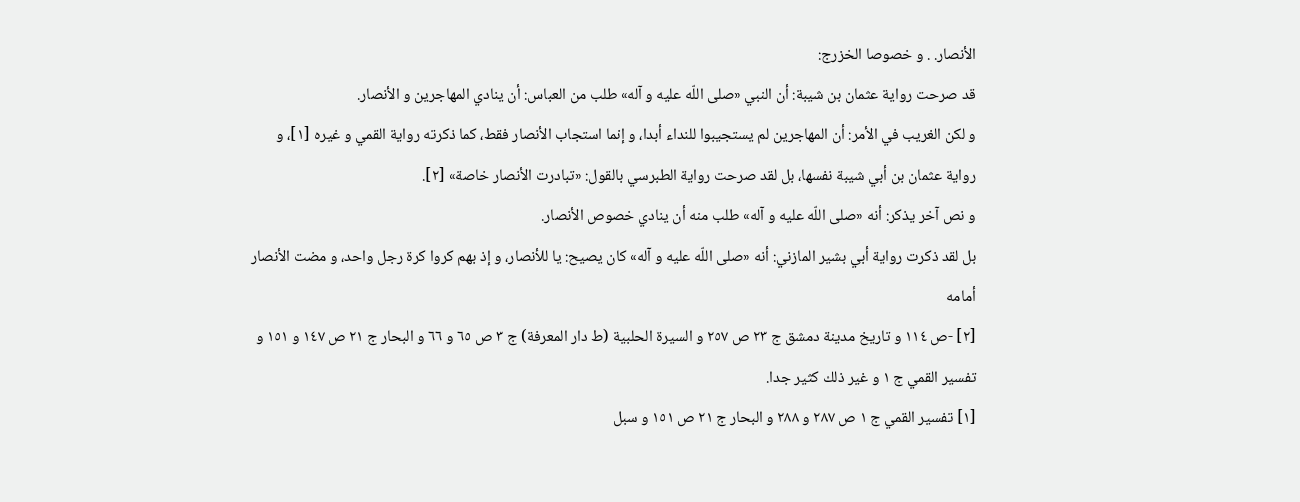الأنصار. . و خصوصا الخزرج:
قد صرحت رواية عثمان بن شيبة: أن النبي «صلى اللّه عليه و آله» طلب من العباس: أن ينادي المهاجرين و الأنصار.
و لكن الغريب في الأمر: أن المهاجرين لم يستجيبوا للنداء أبدا، و إنما استجاب الأنصار فقط، كما ذكرته رواية القمي و غيره [١]، و رواية عثمان بن أبي شيبة نفسها، بل لقد صرحت رواية الطبرسي بالقول: «تبادرت الأنصار خاصة» [٢].
و نص آخر يذكر: أنه «صلى اللّه عليه و آله» طلب منه أن ينادي خصوص الأنصار.
بل لقد ذكرت رواية أبي بشير المازني: أنه «صلى اللّه عليه و آله» كان يصيح: يا للأنصار، و إذ بهم كروا كرة رجل واحد، و مضت الأنصار أمامه
[٢] -ص ١١٤ و تاريخ مدينة دمشق ج ٢٣ ص ٢٥٧ و السيرة الحلبية (ط دار المعرفة) ج ٣ ص ٦٥ و ٦٦ و البحار ج ٢١ ص ١٤٧ و ١٥١ و تفسير القمي ج ١ و غير ذلك كثير جدا.
[١] تفسير القمي ج ١ ص ٢٨٧ و ٢٨٨ و البحار ج ٢١ ص ١٥١ و سبل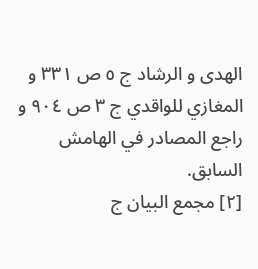الهدى و الرشاد ج ٥ ص ٣٣١ و المغازي للواقدي ج ٣ ص ٩٠٤ و راجع المصادر في الهامش السابق.
[٢] مجمع البيان ج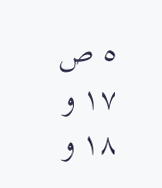٥ ص ١٧ و ١٨ و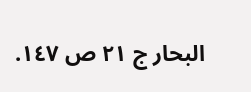البحار ج ٢١ ص ١٤٧.